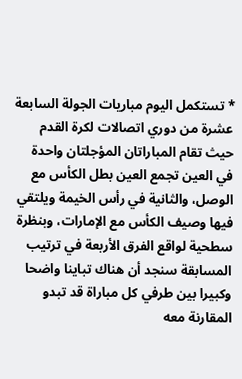* تستكمل اليوم مباريات الجولة السابعة عشرة من دوري اتصالات لكرة القدم حيث تقام المباراتان المؤجلتان واحدة في العين تجمع العين بطل الكأس مع الوصل، والثانية في رأس الخيمة ويلتقي فيها وصيف الكأس مع الإمارات، وبنظرة سطحية لواقع الفرق الأربعة في ترتيب المسابقة سنجد أن هناك تباينا واضحا وكبيرا بين طرفي كل مباراة قد تبدو المقارنة معه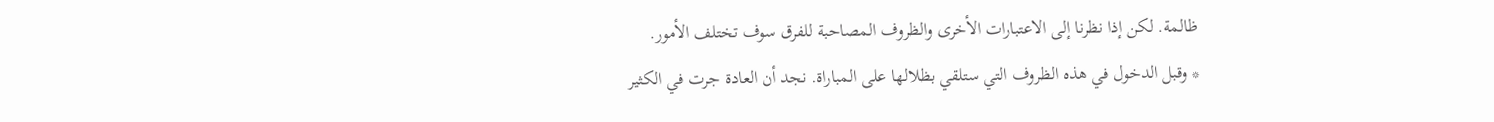ظالمة. لكن إذا نظرنا إلى الاعتبارات الأخرى والظروف المصاحبة للفرق سوف تختلف الأمور.
* وقبل الدخول في هذه الظروف التي ستلقي بظلالها على المباراة. نجد أن العادة جرت في الكثير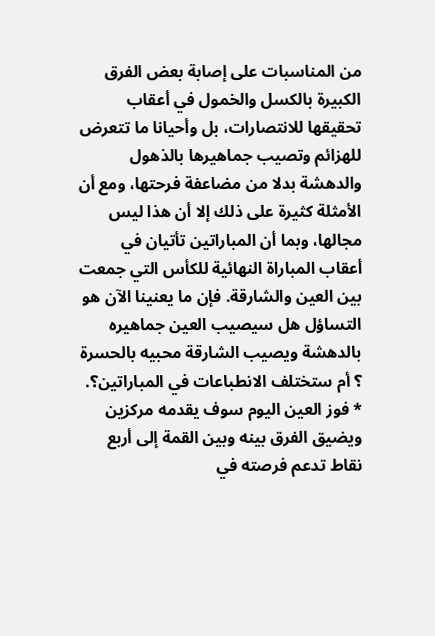من المناسبات على إصابة بعض الفرق الكبيرة بالكسل والخمول في أعقاب تحقيقها للانتصارات، بل وأحيانا ما تتعرض للهزائم وتصيب جماهيرها بالذهول والدهشة بدلا من مضاعفة فرحتها، ومع أن الأمثلة كثيرة على ذلك إلا أن هذا ليس مجالها، وبما أن المباراتين تأتيان في أعقاب المباراة النهائية للكأس التي جمعت بين العين والشارقة. فإن ما يعنينا الآن هو التساؤل هل سيصيب العين جماهيره بالدهشة ويصيب الشارقة محبيه بالحسرة ؟ أم ستختلف الانطباعات في المباراتين؟.
* فوز العين اليوم سوف يقدمه مركزين ويضيق الفرق بينه وبين القمة إلى أربع نقاط تدعم فرصته في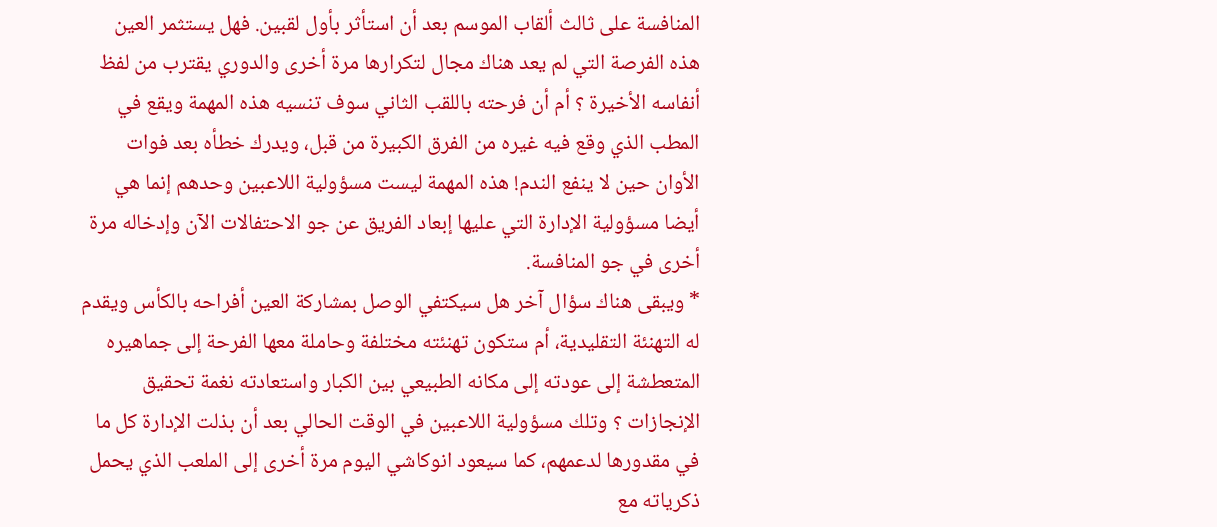المنافسة على ثالث ألقاب الموسم بعد أن استأثر بأول لقبين. فهل يستثمر العين هذه الفرصة التي لم يعد هناك مجال لتكرارها مرة أخرى والدوري يقترب من لفظ أنفاسه الأخيرة ؟ أم أن فرحته باللقب الثاني سوف تنسيه هذه المهمة ويقع في المطب الذي وقع فيه غيره من الفرق الكبيرة من قبل، ويدرك خطأه بعد فوات الأوان حين لا ينفع الندم! هذه المهمة ليست مسؤولية اللاعبين وحدهم إنما هي أيضا مسؤولية الإدارة التي عليها إبعاد الفريق عن جو الاحتفالات الآن وإدخاله مرة أخرى في جو المنافسة.
* ويبقى هناك سؤال آخر هل سيكتفي الوصل بمشاركة العين أفراحه بالكأس ويقدم له التهنئة التقليدية، أم ستكون تهنئته مختلفة وحاملة معها الفرحة إلى جماهيره المتعطشة إلى عودته إلى مكانه الطبيعي بين الكبار واستعادته نغمة تحقيق الإنجازات ؟ وتلك مسؤولية اللاعبين في الوقت الحالي بعد أن بذلت الإدارة كل ما في مقدورها لدعمهم، كما سيعود انوكاشي اليوم مرة أخرى إلى الملعب الذي يحمل ذكرياته مع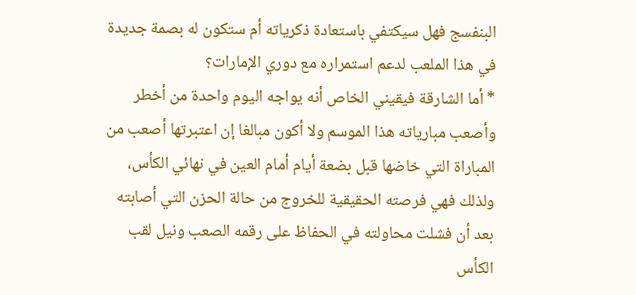البنفسج فهل سيكتفي باستعادة ذكرياته أم ستكون له بصمة جديدة في هذا الملعب لدعم استمراره مع دوري الإمارات؟
* أما الشارقة فيقيني الخاص أنه يواجه اليوم واحدة من أخطر وأصعب مبارياته هذا الموسم ولا أكون مبالغا إن اعتبرتها أصعب من المباراة التي خاضها قبل بضعة أيام أمام العين في نهائي الكأس، ولذلك فهي فرصته الحقيقية للخروج من حالة الحزن التي أصابته بعد أن فشلت محاولته في الحفاظ على رقمه الصعب ونيل لقب الكأس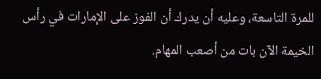للمرة التاسعة، وعليه أن يدرك أن الفوز على الإمارات في رأس الخيمة الآن بات من أصعب المهام.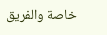خاصة والفريق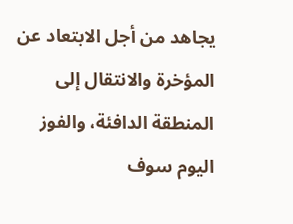يجاهد من أجل الابتعاد عن المؤخرة والانتقال إلى المنطقة الدافئة، والفوز اليوم سوف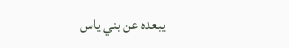يبعده عن بني ياس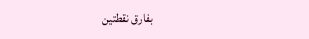بفارق نقطتين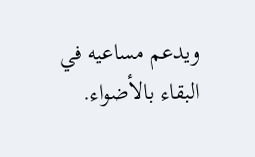ويدعم مساعيه في البقاء بالأضواء.